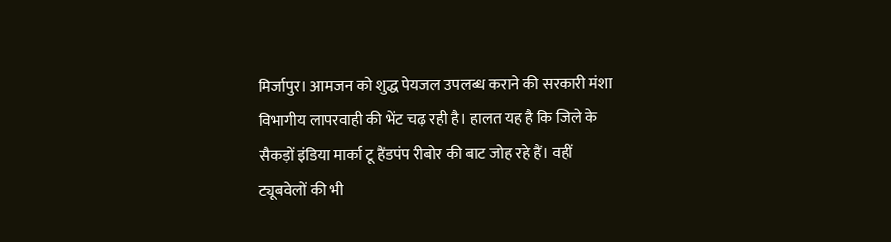मिर्जापुर। आमजन को शुद्ध पेयजल उपलब्ध कराने की सरकारी मंशा विभागीय लापरवाही की भेंट चढ़ रही है। हालत यह है कि जिले के सैकड़ों इंडिया मार्का टू हैंडपंप रीबोर की बाट जोह रहे हैं। वहीं ट्यूबवेलों की भी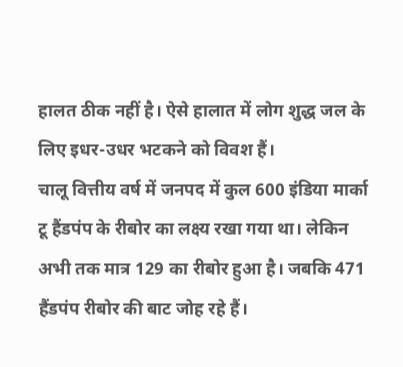हालत ठीक नहीं है। ऐसे हालात में लोग शुद्ध जल के लिए इधर-उधर भटकने को विवश हैं।
चालू वित्तीय वर्ष में जनपद में कुल 600 इंडिया मार्का टू हैंडपंप के रीबोर का लक्ष्य रखा गया था। लेकिन अभी तक मात्र 129 का रीबोर हुआ है। जबकि 471 हैंडपंप रीबोर की बाट जोह रहे हैं।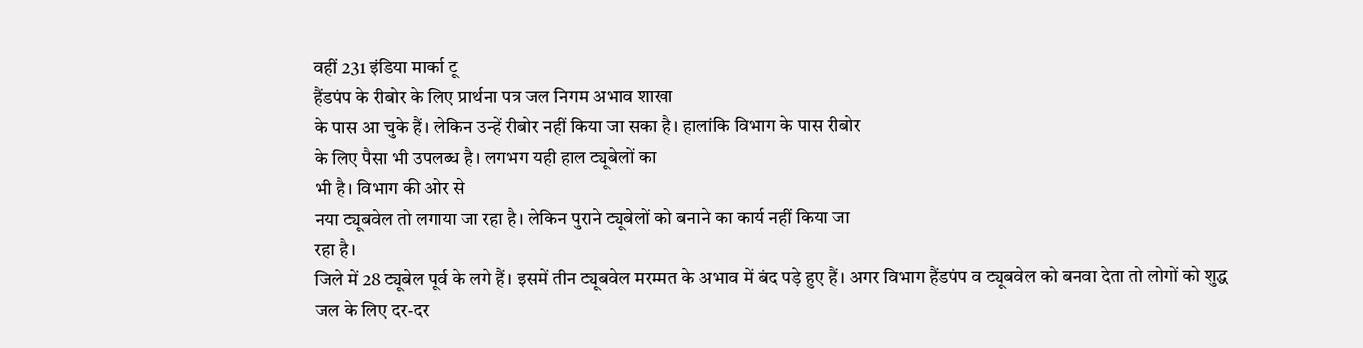वहीं 231 इंडिया मार्का टू
हैंडपंप के रीबोर के लिए प्रार्थना पत्र जल निगम अभाव शाखा
के पास आ चुके हैं। लेकिन उन्हें रीबोर नहीं किया जा सका है। हालांकि विभाग के पास रीबोर
के लिए पैसा भी उपलब्ध है। लगभग यही हाल ट्यूबेलों का
भी है। विभाग की ओर से
नया ट्यूबवेल तो लगाया जा रहा है। लेकिन पुराने ट्यूबेलों को बनाने का कार्य नहीं किया जा
रहा है।
जिले में 28 ट्यूबेल पूर्व के लगे हैं। इसमें तीन ट्यूबवेल मरम्मत के अभाव में बंद पड़े हुए हैं। अगर विभाग हैंडपंप व ट्यूबवेल को बनवा देता तो लोगों को शुद्ध जल के लिए दर-दर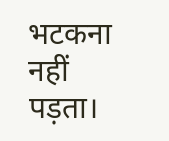भटकना नहीं पड़ता।